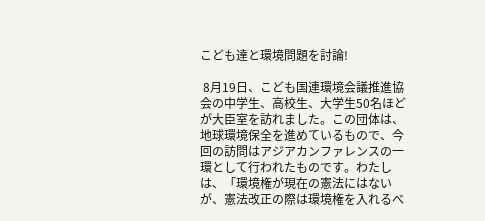こども達と環境問題を討論!

 8月19日、こども国連環境会議推進協会の中学生、高校生、大学生50名ほどが大臣室を訪れました。この団体は、地球環境保全を進めているもので、今回の訪問はアジアカンファレンスの一環として行われたものです。わたしは、「環境権が現在の憲法にはないが、憲法改正の際は環境権を入れるべ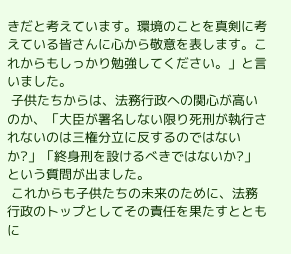きだと考えています。環境のことを真剣に考えている皆さんに心から敬意を表します。これからもしっかり勉強してください。」と言いました。
 子供たちからは、法務行政への関心が高いのか、「大臣が署名しない限り死刑が執行されないのは三権分立に反するのではないか?」「終身刑を設けるべきではないか?」という質問が出ました。
 これからも子供たちの未来のために、法務行政のトップとしてその責任を果たすとともに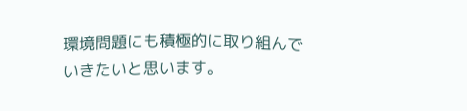環境問題にも積極的に取り組んでいきたいと思います。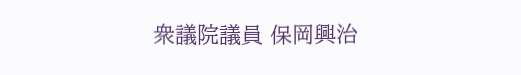衆議院議員 保岡興治